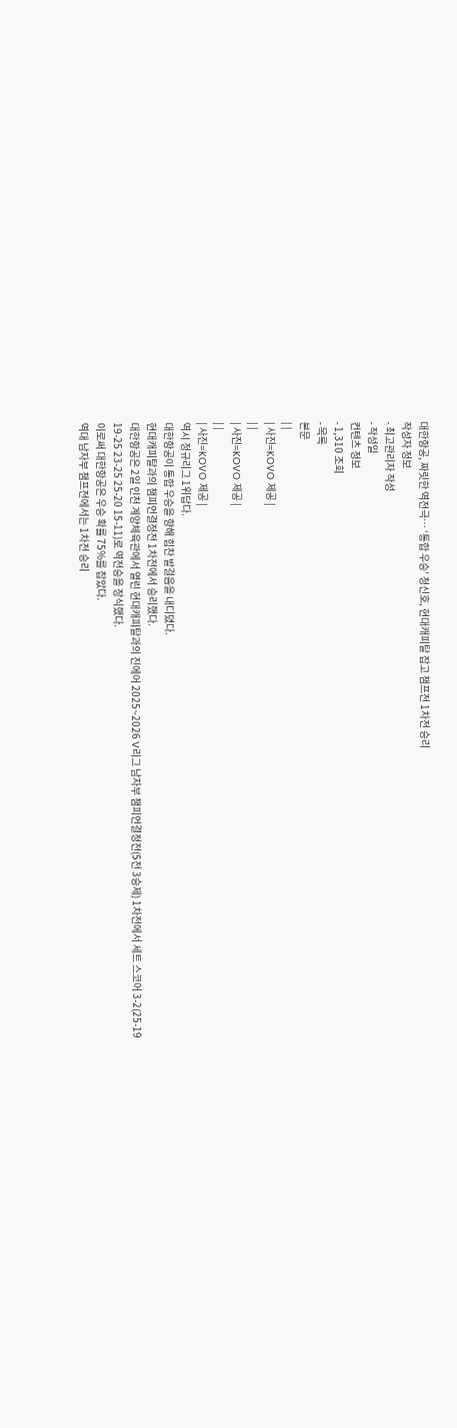대한항공, 짜릿한 역전극… ‘통합 우승’ 청신호, 현대캐피탈 잡고 챔프전 1차전 승리
작성자 정보
- 최고관리자 작성
- 작성일
컨텐츠 정보
- 1,310 조회
- 목록
본문
| |
| 사진=KOVO 제공 |
| |
| 사진=KOVO 제공 |
| |
| 사진=KOVO 제공 |
역시 정규리그 1위답다.
대한항공이 통합 우승을 향해 힘찬 발걸음을 내디뎠다.
현대캐피탈과의 챔피언결정전 1차전에서 승리했다.
대한항공은 2일 인천 계양체육관에서 열린 현대캐피탈과의 진에어 2025~2026 V리그 남자부 챔피언결정전(5전 3승제) 1차전에서 세트 스코어 3-2(25-19 19-25 23-25 25-20 15-11)로 역전승을 장식했다.
이로써 대한항공은 우승 확률 75%를 잡았다.
역대 남자부 챔프전에서는 1차전 승리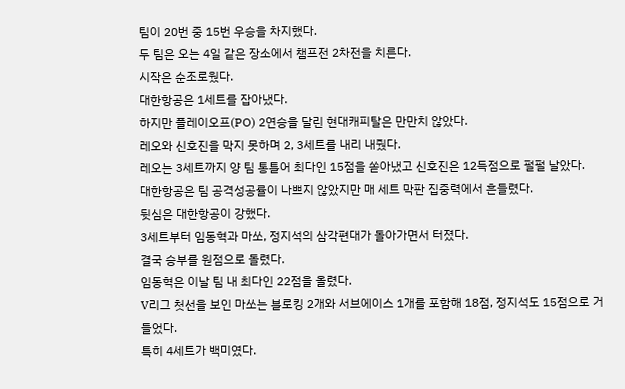팀이 20번 중 15번 우승을 차지했다.
두 팀은 오는 4일 같은 장소에서 챔프전 2차전을 치른다.
시작은 순조로웠다.
대한항공은 1세트를 잡아냈다.
하지만 플레이오프(PO) 2연승을 달린 현대캐피탈은 만만치 않았다.
레오와 신호진을 막지 못하며 2, 3세트를 내리 내줬다.
레오는 3세트까지 양 팀 통틀어 최다인 15점을 쏟아냈고 신호진은 12득점으로 펄펄 날았다.
대한항공은 팀 공격성공률이 나쁘지 않았지만 매 세트 막판 집중력에서 흔들렸다.
뒷심은 대한항공이 강했다.
3세트부터 임동혁과 마쏘, 정지석의 삼각편대가 돌아가면서 터졌다.
결국 승부를 원점으로 돌렸다.
임동혁은 이날 팀 내 최다인 22점을 올렸다.
V리그 첫선을 보인 마쏘는 블로킹 2개와 서브에이스 1개를 포함해 18점, 정지석도 15점으로 거들었다.
특히 4세트가 백미였다.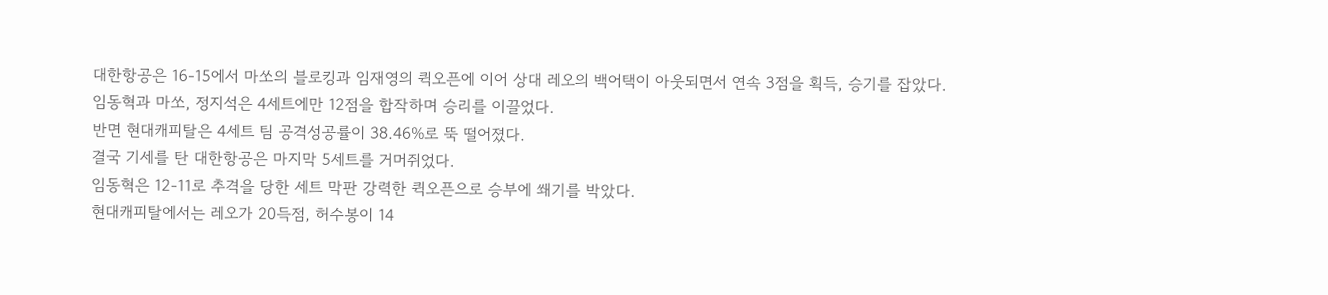대한항공은 16-15에서 마쏘의 블로킹과 임재영의 퀵오픈에 이어 상대 레오의 백어택이 아웃되면서 연속 3점을 획득, 승기를 잡았다.
임동혁과 마쏘, 정지석은 4세트에만 12점을 합작하며 승리를 이끌었다.
반면 현대캐피탈은 4세트 팀 공격성공률이 38.46%로 뚝 떨어졌다.
결국 기세를 탄 대한항공은 마지막 5세트를 거머쥐었다.
임동혁은 12-11로 추격을 당한 세트 막판 강력한 퀵오픈으로 승부에 쐐기를 박았다.
현대캐피탈에서는 레오가 20득점, 허수봉이 14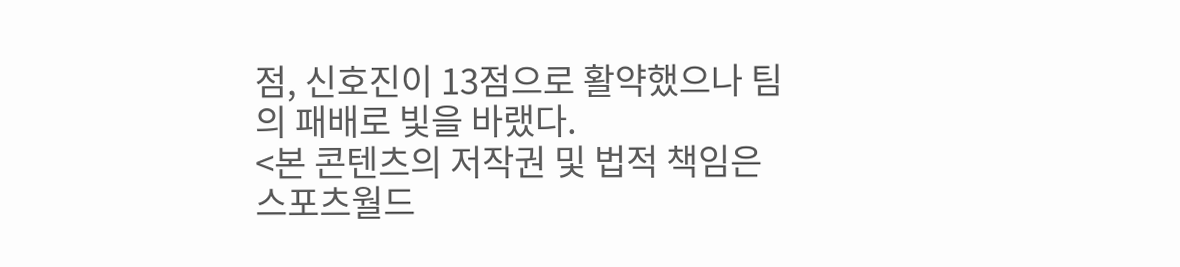점, 신호진이 13점으로 활약했으나 팀의 패배로 빛을 바랬다.
<본 콘텐츠의 저작권 및 법적 책임은 스포츠월드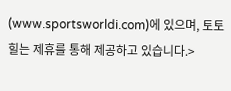(www.sportsworldi.com)에 있으며, 토토힐는 제휴를 통해 제공하고 있습니다.>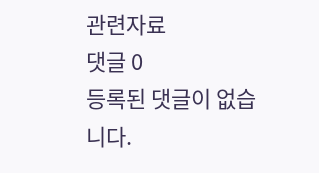관련자료
댓글 0
등록된 댓글이 없습니다.